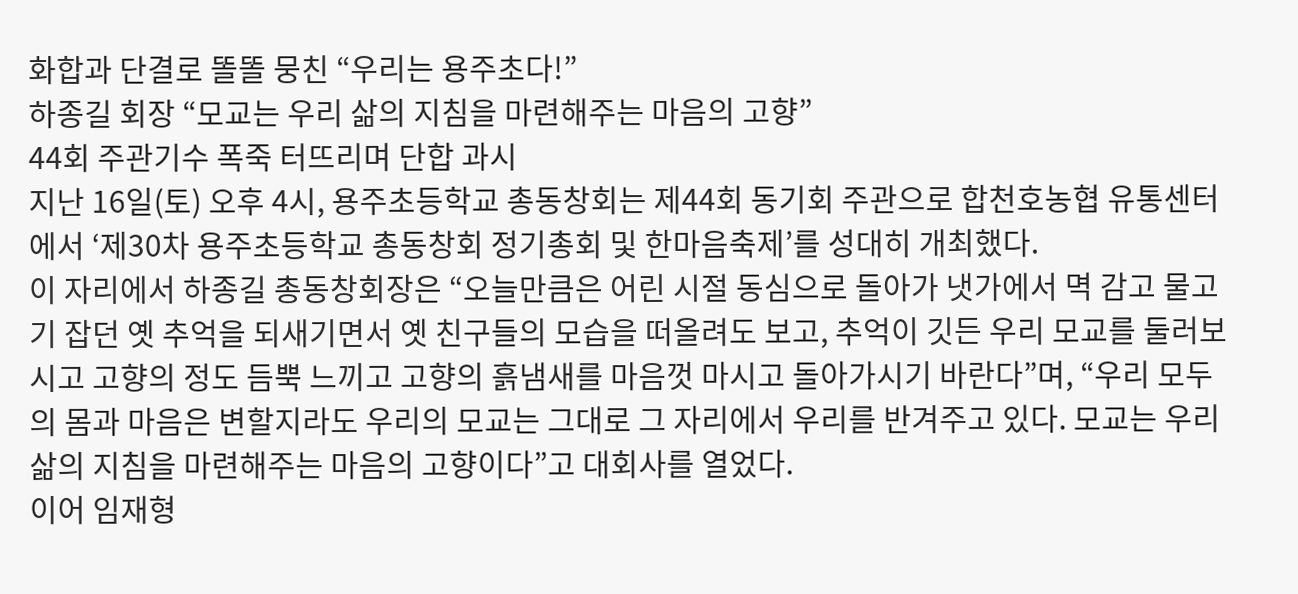화합과 단결로 똘똘 뭉친 “우리는 용주초다!”
하종길 회장 “모교는 우리 삶의 지침을 마련해주는 마음의 고향”
44회 주관기수 폭죽 터뜨리며 단합 과시
지난 16일(토) 오후 4시, 용주초등학교 총동창회는 제44회 동기회 주관으로 합천호농협 유통센터에서 ‘제30차 용주초등학교 총동창회 정기총회 및 한마음축제’를 성대히 개최했다.
이 자리에서 하종길 총동창회장은 “오늘만큼은 어린 시절 동심으로 돌아가 냇가에서 멱 감고 물고기 잡던 옛 추억을 되새기면서 옛 친구들의 모습을 떠올려도 보고, 추억이 깃든 우리 모교를 둘러보시고 고향의 정도 듬뿍 느끼고 고향의 흙냄새를 마음껏 마시고 돌아가시기 바란다”며, “우리 모두의 몸과 마음은 변할지라도 우리의 모교는 그대로 그 자리에서 우리를 반겨주고 있다. 모교는 우리 삶의 지침을 마련해주는 마음의 고향이다”고 대회사를 열었다.
이어 임재형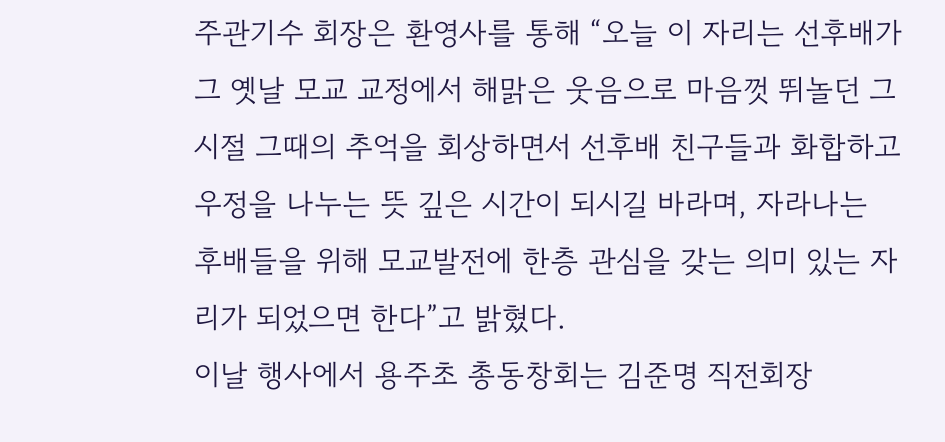주관기수 회장은 환영사를 통해 “오늘 이 자리는 선후배가 그 옛날 모교 교정에서 해맑은 웃음으로 마음껏 뛰놀던 그 시절 그때의 추억을 회상하면서 선후배 친구들과 화합하고 우정을 나누는 뜻 깊은 시간이 되시길 바라며, 자라나는 후배들을 위해 모교발전에 한층 관심을 갖는 의미 있는 자리가 되었으면 한다”고 밝혔다.
이날 행사에서 용주초 총동창회는 김준명 직전회장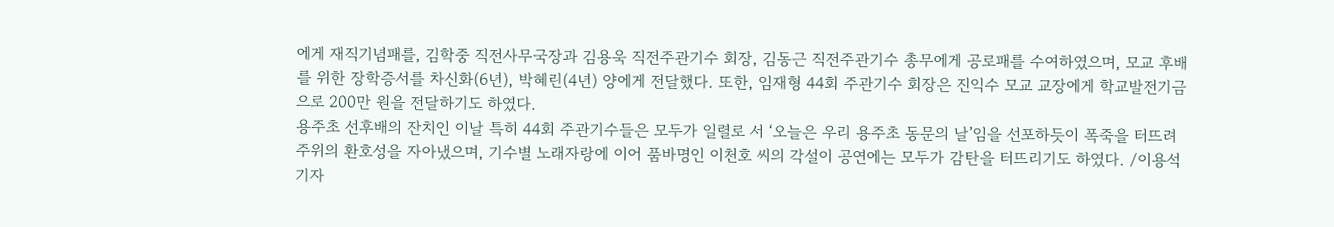에게 재직기념패를, 김학중 직전사무국장과 김용욱 직전주관기수 회장, 김동근 직전주관기수 총무에게 공로패를 수여하였으며, 모교 후배를 위한 장학증서를 차신화(6년), 박혜린(4년) 양에게 전달했다. 또한, 임재형 44회 주관기수 회장은 진익수 모교 교장에게 학교발전기금으로 200만 원을 전달하기도 하였다.
용주초 선후배의 잔치인 이날 특히 44회 주관기수들은 모두가 일렬로 서 ‘오늘은 우리 용주초 동문의 날’임을 선포하듯이 폭죽을 터뜨려 주위의 환호성을 자아냈으며, 기수별 노래자랑에 이어 품바명인 이천호 씨의 각설이 공연에는 모두가 감탄을 터뜨리기도 하였다. /이용석 기자